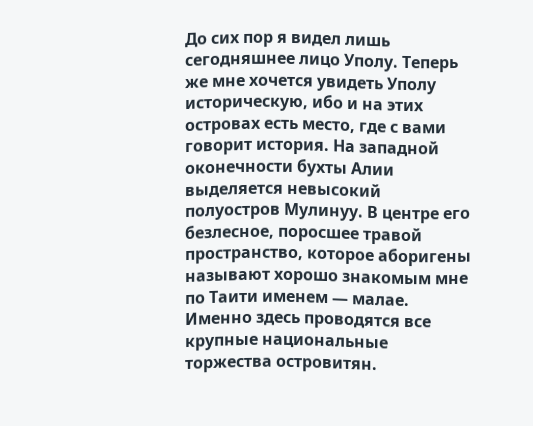До сих пор я видел лишь сегодняшнее лицо Уполу. Теперь же мне хочется увидеть Уполу историческую, ибо и на этих островах есть место, где с вами говорит история. На западной оконечности бухты Алии выделяется невысокий полуостров Мулинуу. В центре его безлесное, поросшее травой пространство, которое аборигены называют хорошо знакомым мне по Таити именем — малае. Именно здесь проводятся все крупные национальные торжества островитян.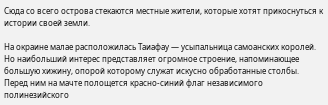Сюда со всего острова стекаются местные жители, которые хотят прикоснуться к истории своей земли.

На окраине малае расположилась Таиафау — усыпальница самоанских королей. Но наибольший интерес представляет огромное строение, напоминающее большую хижину, опорой которому служат искусно обработанные столбы. Перед ним на мачте полощется красно-синий флаг независимого полинезийского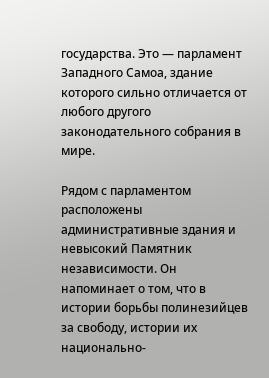государства. Это — парламент Западного Самоа, здание которого сильно отличается от любого другого законодательного собрания в мире.

Рядом с парламентом расположены административные здания и невысокий Памятник независимости. Он напоминает о том, что в истории борьбы полинезийцев за свободу, истории их национально-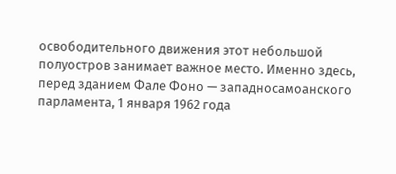освободительного движения этот небольшой полуостров занимает важное место. Именно здесь, перед зданием Фале Фоно — западносамоанского парламента, 1 января 1962 года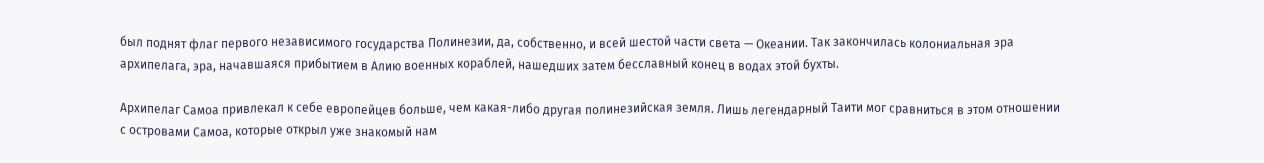был поднят флаг первого независимого государства Полинезии, да, собственно, и всей шестой части света — Океании. Так закончилась колониальная эра архипелага, эра, начавшаяся прибытием в Алию военных кораблей, нашедших затем бесславный конец в водах этой бухты.

Архипелаг Самоа привлекал к себе европейцев больше, чем какая-либо другая полинезийская земля. Лишь легендарный Таити мог сравниться в этом отношении с островами Самоа, которые открыл уже знакомый нам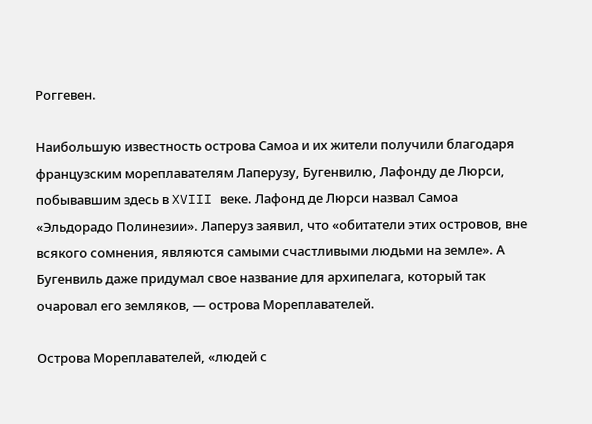Роггевен.

Наибольшую известность острова Самоа и их жители получили благодаря французским мореплавателям Лаперузу, Бугенвилю, Лафонду де Люрси, побывавшим здесь в XVIII веке. Лафонд де Люрси назвал Самоа «Эльдорадо Полинезии». Лаперуз заявил, что «обитатели этих островов, вне всякого сомнения, являются самыми счастливыми людьми на земле». А Бугенвиль даже придумал свое название для архипелага, который так очаровал его земляков, — острова Мореплавателей.

Острова Мореплавателей, «людей с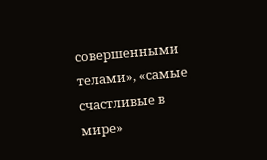совершенными телами», «самые счастливые в мире»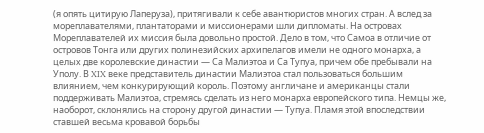(я опять цитирую Лаперуза), притягивали к себе авантюристов многих стран. А вслед за мореплавателями, плантаторами и миссионерами шли дипломаты. На островах Мореплавателей их миссия была довольно простой. Дело в том, что Самоа в отличие от островов Тонга или других полинезийских архипелагов имели не одного монарха, а целых две королевские династии — Са Малиэтоа и Са Тупуа, причем обе пребывали на Уполу. В XIX веке представитель династии Малиэтоа стал пользоваться большим влиянием, чем конкурирующий король. Поэтому англичане и американцы стали поддерживать Малиэтоа, стремясь сделать из него монарха европейского типа. Немцы же, наоборот, склонялись на сторону другой династии — Тупуа. Пламя этой впоследствии ставшей весьма кровавой борьбы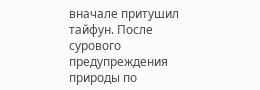вначале притушил тайфун. После сурового предупреждения природы по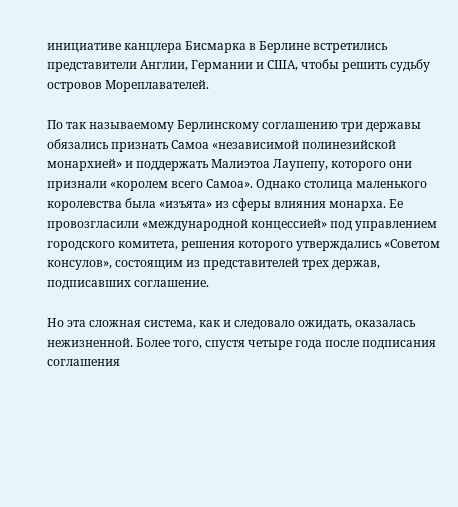инициативе канцлера Бисмарка в Берлине встретились представители Англии, Германии и США, чтобы решить судьбу островов Мореплавателей.

По так называемому Берлинскому соглашению три державы обязались признать Самоа «независимой полинезийской монархией» и поддержать Малиэтоа Лаупепу, которого они признали «королем всего Самоа». Однако столица маленького королевства была «изъята» из сферы влияния монарха. Ее провозгласили «международной концессией» под управлением городского комитета, решения которого утверждались «Советом консулов», состоящим из представителей трех держав, подписавших соглашение.

Но эта сложная система, как и следовало ожидать, оказалась нежизненной. Более того, спустя четыре года после подписания соглашения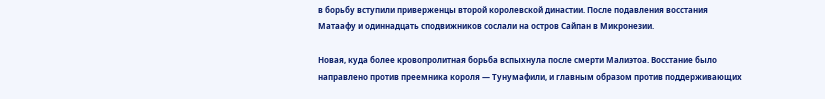в борьбу вступили приверженцы второй королевской династии. После подавления восстания Матаафу и одиннадцать сподвижников сослали на остров Сайпан в Микронезии.

Новая, куда более кровопролитная борьба вспыхнула после смерти Малиэтоа. Восстание было направлено против преемника короля — Тунумафили, и главным образом против поддерживающих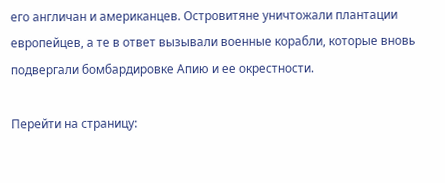его англичан и американцев. Островитяне уничтожали плантации европейцев, а те в ответ вызывали военные корабли, которые вновь подвергали бомбардировке Апию и ее окрестности.

Перейти на страницу: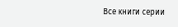Все книги серии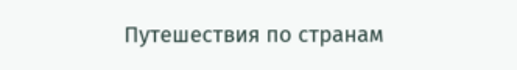Путешествия по странам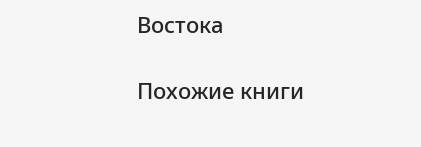Востока

Похожие книги